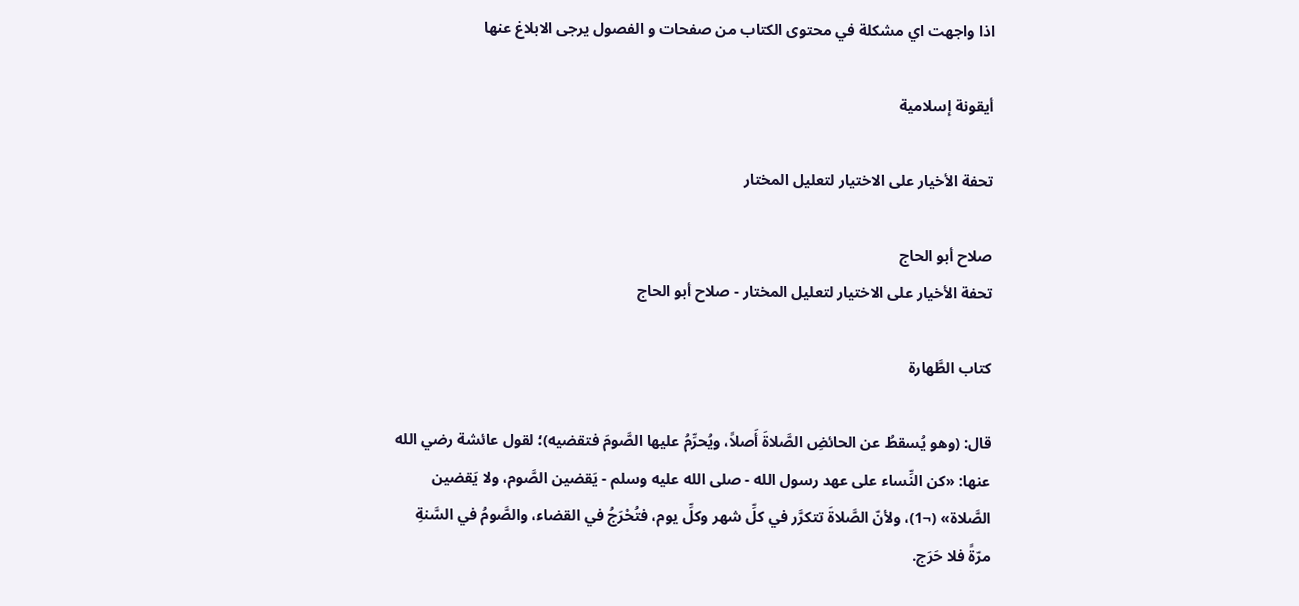اذا واجهت اي مشكلة في محتوى الكتاب من صفحات و الفصول يرجى الابلاغ عنها

أيقونة إسلامية

تحفة الأخيار على الاختيار لتعليل المختار

صلاح أبو الحاج
تحفة الأخيار على الاختيار لتعليل المختار - صلاح أبو الحاج

كتاب الطَّهارة

قال: (وهو يُسقطُ عن الحائضِ الصَّلاةَ أَصلاً، ويُحرِّمُ عليها الصَّومَ فتقضيه)؛ لقول عائشة رضي الله عنها: «كن النِّساء على عهد رسول الله - صلى الله عليه وسلم - يَقضين الصَّوم، ولا يَقضين الصَّلاة» (¬1)، ولأنّ الصَّلاةَ تتكرَّر في كلِّ شهر وكلِّ يوم، فتُحْرَجُ في القضاء، والصَّومُ في السَّنةِ مرّةً فلا حَرَج.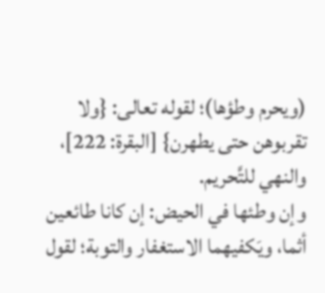(ويحرم وطؤها)؛ لقوله تعالى: {ولا تقربوهن حتى يطهرن} [البقرة: 222]، والنهي للتَّحريم.
وإن وطئها في الحيض: إن كانا طائعين أثما، ويَكفيهما الاستغفار والتوبة؛ لقول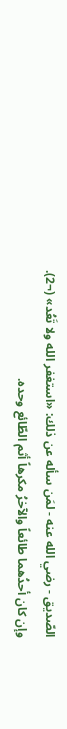الصّديق - رضي الله عنه - لمَن سأله عن ذلك: «استغفر الله ولا تَعُد» (¬2).
وإن كان أحدُهما طائعاً والآخرُ مكرهاً أثم الطّائع وحده.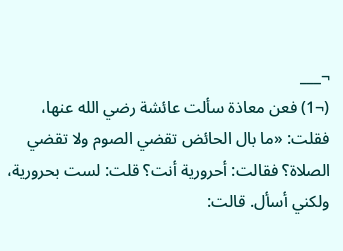¬___
(¬1) فعن معاذة سألت عائشة رضي الله عنها، فقلت: «ما بال الحائض تقضي الصوم ولا تقضي الصلاة؟ فقالت: أحرورية أنت؟ قلت: لست بحرورية، ولكني أسأل. قالت: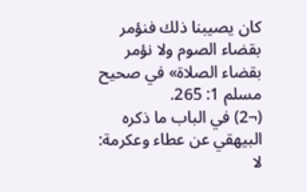كان يصيبنا ذلك فنؤمر بقضاء الصوم ولا نؤمر بقضاء الصلاة» في صحيح مسلم 1: 265.
(¬2) في الباب ما ذكره البيهقي عن عطاء وعكرمة: لا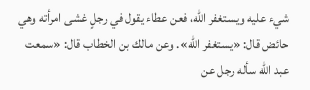شيء عليه ويستغفر الله، فعن عطاء يقول في رجلٍ غشى امرأته وهي حائض قال: «يستغفر الله». وعن مالك بن الخطاب قال: «سمعت عبد الله سأله رجل عن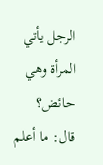الرجل يأتي المرأة وهي حائض؟ قال: ما أعلم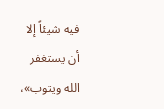فيه شيئاً إلا أن يستغفر الله ويتوب»،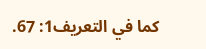كما في التعريف1: 67.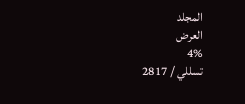المجلد
العرض
4%
تسللي / 2817